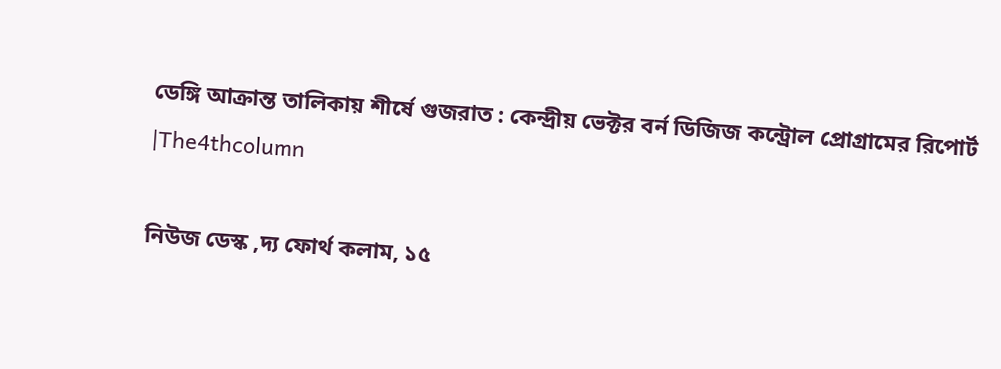ডেঙ্গি আক্রান্ত তালিকায় শীর্ষে গুজরাত : কেন্দ্রীয় ভেক্টর বর্ন ডিজিজ কন্ট্রোল প্রোগ্রামের রিপোর্ট |The4thcolumn

নিউজ ডেস্ক ,দ্য ফোর্থ কলাম, ১৫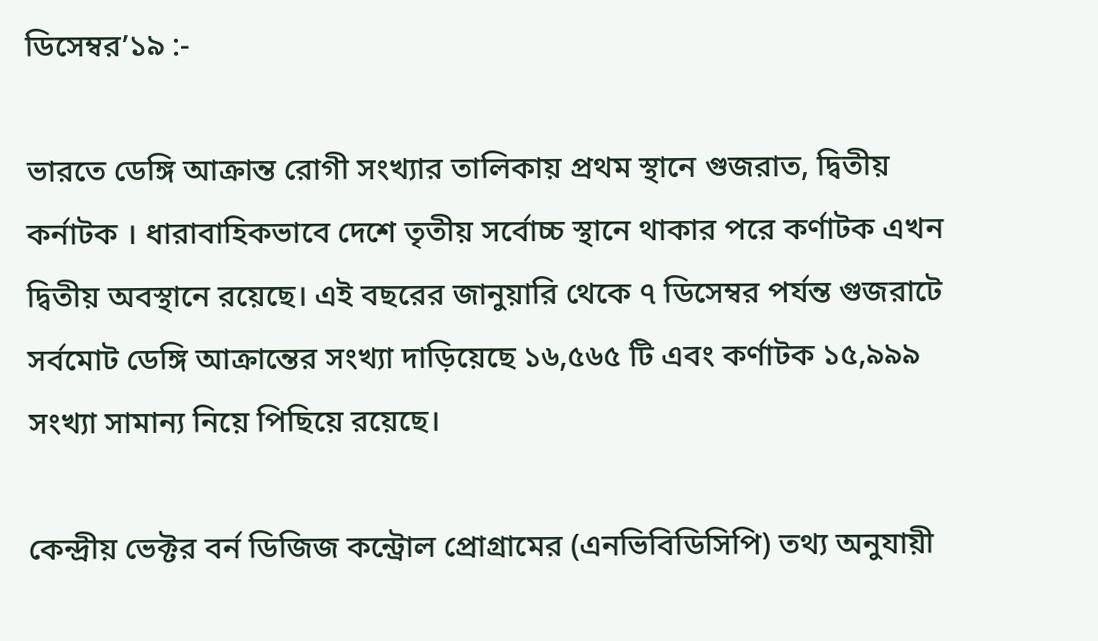ডিসেম্বর’১৯ :-

ভারতে ডেঙ্গি আক্রান্ত রোগী সংখ্যার তালিকায় প্রথম স্থানে গুজরাত, দ্বিতীয় কর্নাটক । ধারাবাহিকভাবে দেশে তৃতীয় সর্বোচ্চ স্থানে থাকার পরে কর্ণাটক এখন দ্বিতীয় অবস্থানে রয়েছে। এই বছরের জানুয়ারি থেকে ৭ ডিসেম্বর পর্যন্ত গুজরাটে সর্বমোট ডেঙ্গি আক্রান্তের সংখ্যা দাড়িয়েছে ১৬,৫৬৫ টি এবং কর্ণাটক ১৫,৯৯৯ সংখ্যা সামান্য নিয়ে পিছিয়ে রয়েছে।

কেন্দ্রীয় ভেক্টর বর্ন ডিজিজ কন্ট্রোল প্রোগ্রামের (এনভিবিডিসিপি) তথ্য অনুযায়ী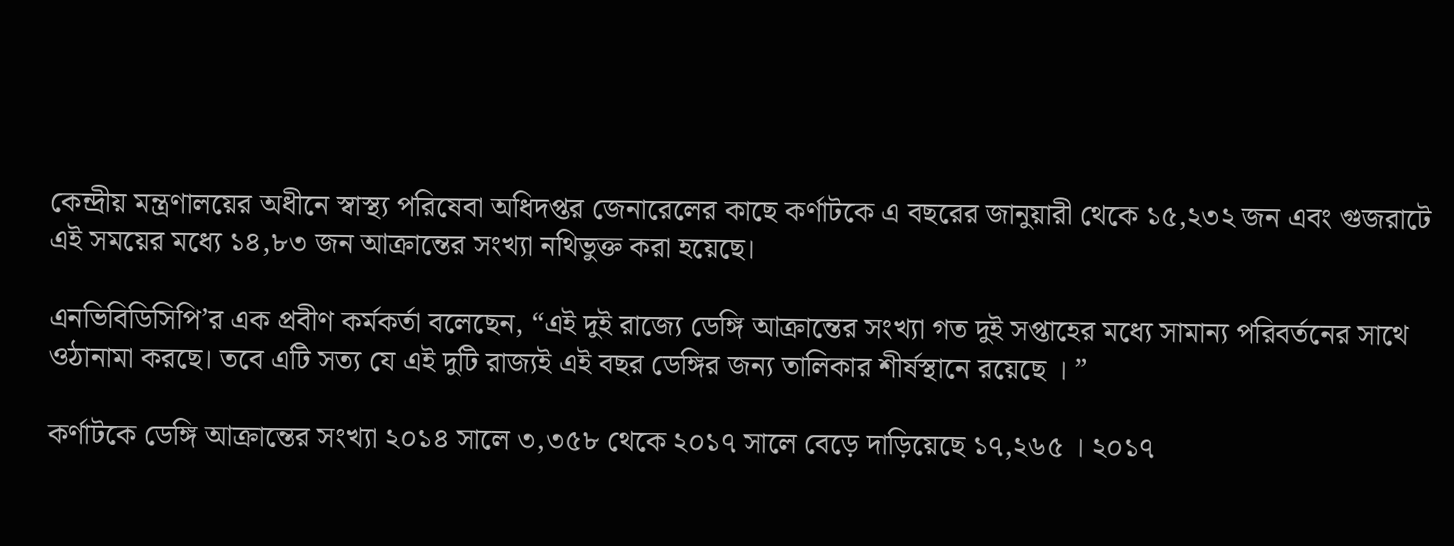কেন্দ্রীয় মন্ত্রণালয়ের অধীনে স্বাস্থ্য পরিষেবা অধিদপ্তর জেনারেলের কাছে কর্ণাটকে এ বছরের জানুয়ারী থেকে ১৫,২৩২ জন এবং গুজরাটে এই সময়ের মধ্যে ১৪,৮৩ জন আক্রান্তের সংখ্যা নথিভুক্ত করা হয়েছে।

এনভিবিডিসিপি’র এক প্রবীণ কর্মকর্তা বলেছেন, “এই দুই রাজ্যে ডেঙ্গি আক্রান্তের সংখ্যা গত দুই সপ্তাহের মধ্যে সামান্য পরিবর্তনের সাথে ওঠানামা করছে। তবে এটি সত্য যে এই দুটি রাজ্যই এই বছর ডেঙ্গির জন্য তালিকার শীর্ষস্থানে রয়েছে । ”

কর্ণাটকে ডেঙ্গি আক্রান্তের সংখ্যা ২০১৪ সালে ৩,৩৫৮ থেকে ২০১৭ সালে বেড়ে দাড়িয়েছে ১৭,২৬৫ । ২০১৭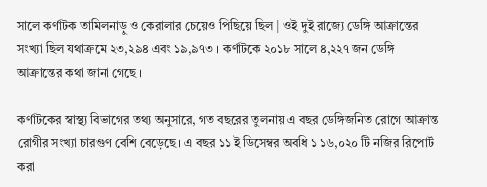সালে কর্ণাটক তামিলনাড়ু ও কেরালার চেয়েও পিছিয়ে ছিল | ওই দুই রাজ্যে ডেঙ্গি আক্রান্তের সংখ্যা ছিল যথাক্রমে ২৩,২৯৪ এবং ১৯,৯৭৩ । কর্ণাটকে ২০১৮ সালে ৪,২২৭ জন ডেঙ্গি আক্রান্তের কথা জানা গেছে ।

কর্ণাটকের স্বাস্থ্য বিভাগের তথ্য অনুসারে, গত বছরের তুলনায় এ বছর ডেঙ্গিজনিত রোগে আক্রান্ত রোগীর সংখ্যা চারগুণ বেশি বেড়েছে। এ বছর ১১ ই ডিসেম্বর অবধি ১ ১৬,০২০ টি নজির রিপোর্ট করা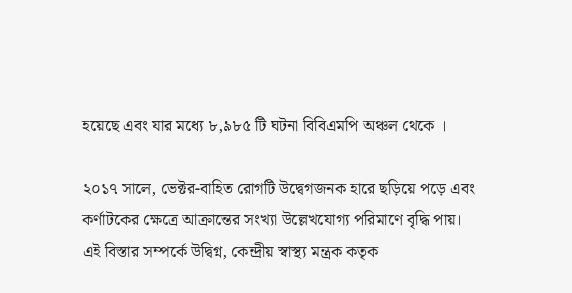হয়েছে এবং যার মধ্যে ৮,৯৮৫ টি ঘটনা বিবিএমপি অঞ্চল থেকে ।

২০১৭ সালে, ভেক্টর-বাহিত রোগটি উদ্বেগজনক হারে ছড়িয়ে পড়ে এবং কর্ণাটকের ক্ষেত্রে আক্রান্তের সংখ্যা উল্লেখযোগ্য পরিমাণে বৃদ্ধি পায়। এই বিস্তার সম্পর্কে উদ্বিগ্ন, কেন্দ্রীয় স্বাস্থ্য মন্ত্রক কতৃক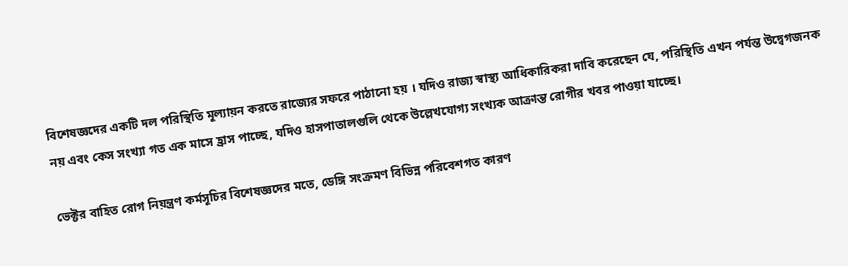বিশেষজ্ঞদের একটি দল পরিস্থিতি মূল্যায়ন করতে রাজ্যের সফরে পাঠানো হয় । যদিও রাজ্য স্বাস্থ্য আধিকারিকরা দাবি করেছেন যে, পরিস্থিতি এখন পর্যন্ত উদ্বেগজনক নয় এবং কেস সংখ্যা গত এক মাসে হ্রাস পাচ্ছে, যদিও হাসপাতালগুলি থেকে উল্লেখযোগ্য সংখ্যক আক্রান্ত রোগীর খবর পাওয়া যাচ্ছে।

ভেক্টর বাহিত রোগ নিয়ন্ত্রণ কর্মসূচির বিশেষজ্ঞদের মতে, ডেঙ্গি সংক্রমণ বিভিন্ন পরিবেশগত কারণ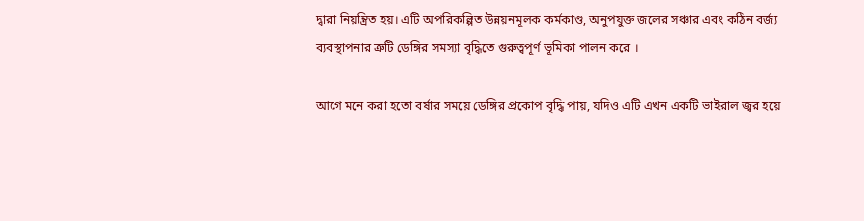দ্বারা নিয়ন্ত্রিত হয়। এটি অপরিকল্পিত উন্নয়নমূলক কর্মকাণ্ড, অনুপযুক্ত জলের সঞ্চার এবং কঠিন বর্জ্য ব্যবস্থাপনার ত্রুটি ডেঙ্গির সমস্যা বৃদ্ধিতে গুরুত্বপূর্ণ ভূমিকা পালন করে ।

আগে মনে করা হতো বর্ষার সময়ে ডেঙ্গির প্রকোপ বৃদ্ধি পায়, যদিও এটি এখন একটি ভাইরাল জ্বর হয়ে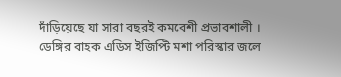দাঁড়িয়েছে যা সারা বছরই কমবেশী প্রভাবশালী । ডেঙ্গির বাহক এডিস ইজিপ্টি মশা পরিস্কার জলে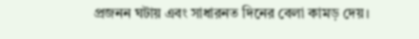প্রজনন ঘটায় এবং সাধারনত দিনের বেলা কামড় দেয়।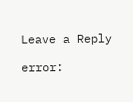Leave a Reply

error: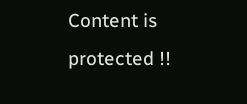Content is protected !!